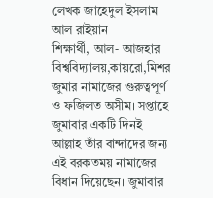লেখক জাহেদুল ইসলাম আল রাইয়ান
শিক্ষার্থী, আল- আজহার বিশ্ববিদ্যালয়,কায়রো,মিশর
জুমার নামাজের গুরুত্বপূর্ণ ও ফজিলত অসীম। সপ্তাহে জুমাবার একটি দিনই আল্লাহ তাঁর বান্দাদের জন্য এই বরকতময় নামাজের বিধান দিয়েছেন। জুমাবার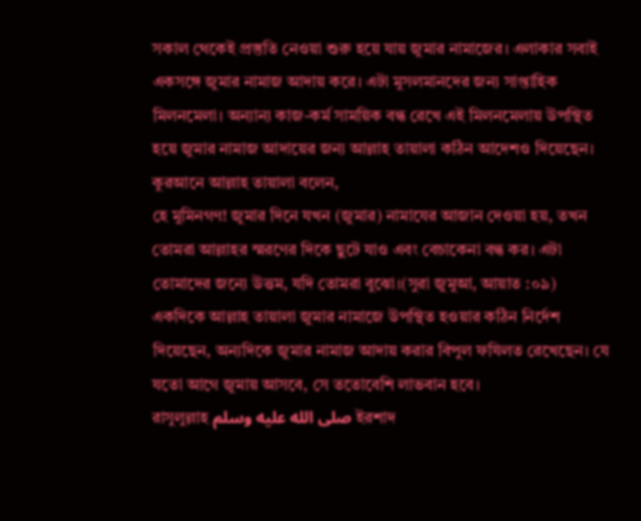সকাল থেকেই প্রস্তুতি নেওয়া শুরু হয়ে যায় জুমার নামাজের। এলাকার সবাই একসঙ্গে জুমার নামাজ আদায় করে। এটা মুসলমানদের জন্য সাপ্তাহিক মিলনমেলা। অন্যান্য কাজ-কর্ম সাময়িক বন্ধ রেখে এই মিলনমেলায় উপস্থিত হয়ে জুমার নামাজ আদায়ের জন্য আল্লাহ তায়ালা কঠিন আদেশও দিয়েছেন।
কুরআনে আল্লাহ তায়ালা বলেন,
হে মুমিনগণ! জুমার দিনে যখন (জুমার) নামাযের আজান দেওয়া হয়, তখন তোমরা আল্লাহর স্মরণের দিকে ছুটে যাও এবং বেচাকেনা বন্ধ কর। এটা তোমাদের জন্যে উত্তম, যদি তোমরা বুঝো।(সুরা জুমুআ, আয়াত :০৯)
একদিকে আল্লাহ তায়ালা জুমার নামাজে উপস্থিত হওয়ার কঠিন নির্দেশ দিয়েছেন, অন্যদিকে জুমার নামাজ আদায় করার বিপুল ফযিলত রেখেছেন। যে যতো আগে জুমায় আসবে, সে ততোবেশি লাভবান হবে।
রাসুলুল্লাহ صلى الله عليه وسلم ইরশাদ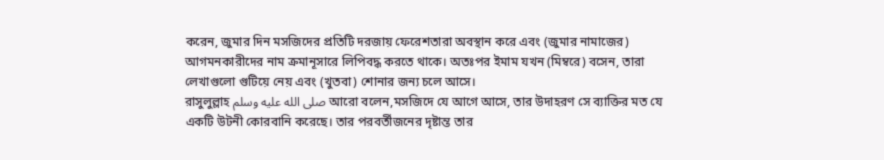করেন, জুমার দিন মসজিদের প্রতিটি দরজায় ফেরেশতারা অবস্থান করে এবং (জুমার নামাজের) আগমনকারীদের নাম ক্রমানূসারে লিপিবদ্ধ করতে থাকে। অতঃপর ইমাম যখন (মিম্বরে) বসেন, তারা লেখাগুলো গুটিয়ে নেয় এবং (খুতবা) শোনার জন্য চলে আসে।
রাসুলুল্লাহ صلى الله عليه وسلم আরো বলেন,মসজিদে যে আগে আসে, তার উদাহরণ সে ব্যাক্তির মত যে একটি উটনী কোরবানি করেছে। তার পরবর্তীজনের দৃষ্টান্ত তার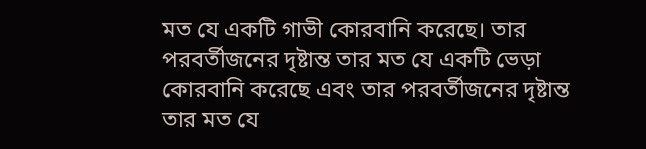মত যে একটি গাভী কোরবানি করেছে। তার পরবর্তীজনের দৃষ্টান্ত তার মত যে একটি ভেড়া কোরবানি করেছে এবং তার পরবর্তীজনের দৃষ্টান্ত তার মত যে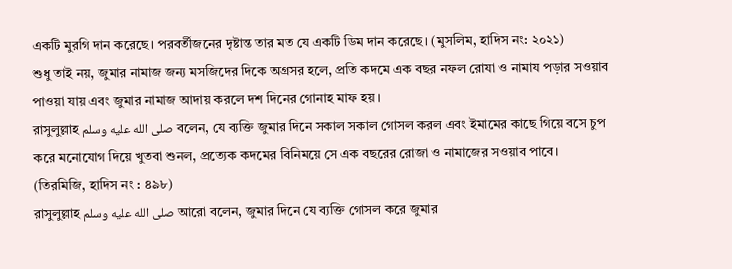একটি মুরগি দান করেছে। পরবর্তীজনের দৃষ্টান্ত তার মত যে একটি ডিম দান করেছে। (মুসলিম, হাদিস নং: ২০২১)
শুধু তাই নয়, জুমার নামাজ জন্য মসজিদের দিকে অগ্রসর হলে, প্রতি কদমে এক বছর নফল রোযা ও নামায পড়ার সওয়াব পাওয়া যায় এবং জুমার নামাজ আদায় করলে দশ দিনের গোনাহ মাফ হয়।
রাসুলুল্লাহ صلى الله عليه وسلم বলেন, যে ব্যক্তি জুমার দিনে সকাল সকাল গোসল করল এবং ইমামের কাছে গিয়ে বসে চুপ করে মনোযোগ দিয়ে খুতবা শুনল, প্রত্যেক কদমের বিনিময়ে সে এক বছরের রোজা ও নামাজের সওয়াব পাবে। (তিরমিজি, হাদিস নং : ৪৯৮)
রাসুলুল্লাহ صلى الله عليه وسلم আরো বলেন, জুমার দিনে যে ব্যক্তি গোসল করে জুমার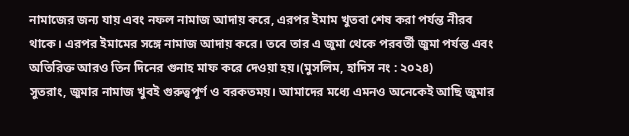নামাজের জন্য যায় এবং নফল নামাজ আদায় করে, এরপর ইমাম খুতবা শেষ করা পর্যন্ত নীরব থাকে। এরপর ইমামের সঙ্গে নামাজ আদায় করে। তবে তার এ জুমা থেকে পরবর্তী জুমা পর্যন্ত এবং অতিরিক্ত আরও তিন দিনের গুনাহ মাফ করে দেওয়া হয়।(মুসলিম, হাদিস নং : ২০২৪)
সুতরাং, জুমার নামাজ খুবই গুরুত্বপূর্ণ ও বরকতময়। আমাদের মধ্যে এমনও অনেকেই আছি জুমার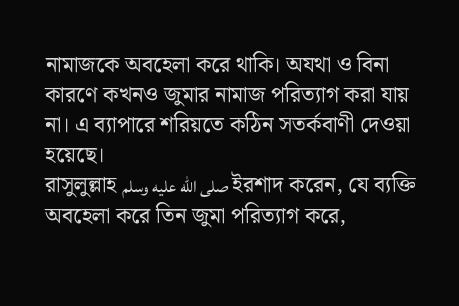নামাজকে অবহেলা করে থাকি। অযথা ও বিনা কারণে কখনও জুমার নামাজ পরিত্যাগ করা যায় না। এ ব্যাপারে শরিয়তে কঠিন সতর্কবাণী দেওয়া হয়েছে।
রাসুলুল্লাহ صلى الله عليه وسلم ইরশাদ করেন, যে ব্যক্তি অবহেলা করে তিন জুমা পরিত্যাগ করে,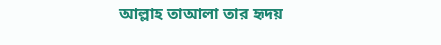আল্লাহ তাআলা তার হৃদয়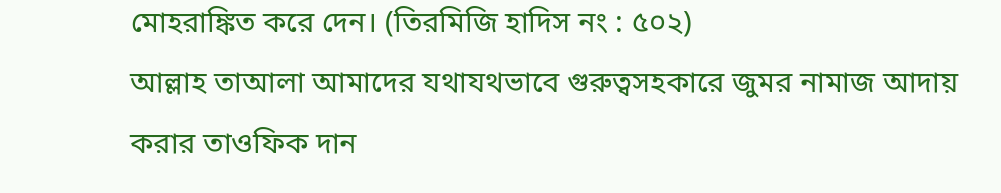মোহরাঙ্কিত করে দেন। (তিরমিজি হাদিস নং : ৫০২)
আল্লাহ তাআলা আমাদের যথাযথভাবে গুরুত্বসহকারে জুমর নামাজ আদায় করার তাওফিক দান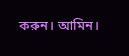করুন। আমিন।